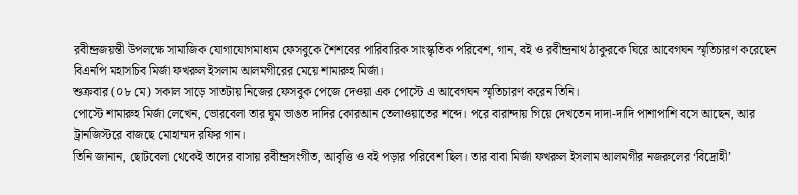রবীন্দ্রজয়ন্তী উপলক্ষে সামাজিক যোগাযোগমাধ্যম ফেসবুকে শৈশবের পারিবারিক সাংস্কৃতিক পরিবেশ, গান, বই ও রবীন্দ্রনাথ ঠাকুরকে ঘিরে আবেগঘন স্মৃতিচারণ করেছেন বিএনপি মহাসচিব মির্জা ফখরুল ইসলাম আলমগীরের মেয়ে শামারুহ মির্জা।
শুক্রবার (০৮ মে) সকাল সাড়ে সাতটায় নিজের ফেসবুক পেজে দেওয়া এক পোস্টে এ আবেগঘন স্মৃতিচারণ করেন তিনি।
পোস্টে শামারুহ মির্জা লেখেন, ভোরবেলা তার ঘুম ভাঙত দাদির কোরআন তেলাওয়াতের শব্দে। পরে বারান্দায় গিয়ে দেখতেন দাদা-দাদি পাশাপাশি বসে আছেন, আর ট্রানজিস্টরে বাজছে মোহাম্মদ রফির গান।
তিনি জানান, ছোটবেলা থেকেই তাদের বাসায় রবীন্দ্রসংগীত, আবৃত্তি ও বই পড়ার পরিবেশ ছিল। তার বাবা মির্জা ফখরুল ইসলাম আলমগীর নজরুলের ‘বিদ্রোহী’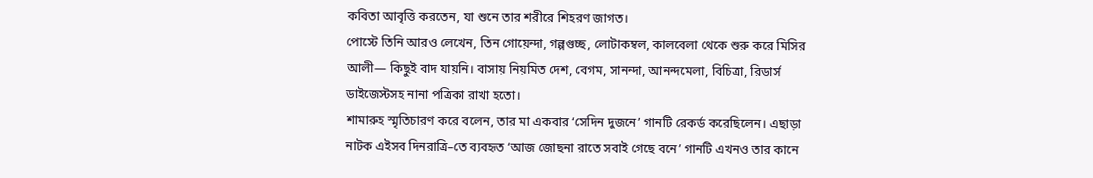কবিতা আবৃত্তি করতেন, যা শুনে তার শরীরে শিহরণ জাগত।
পোস্টে তিনি আরও লেখেন, তিন গোয়েন্দা, গল্পগুচ্ছ, লোটাকম্বল, কালবেলা থেকে শুরু করে মিসির আলী— কিছুই বাদ যায়নি। বাসায় নিয়মিত দেশ, বেগম, সানন্দা, আনন্দমেলা, বিচিত্রা, রিডার্স ডাইজেস্টসহ নানা পত্রিকা রাখা হতো।
শামারুহ স্মৃতিচারণ করে বলেন, তার মা একবার ‘সেদিন দুজনে’ গানটি রেকর্ড করেছিলেন। এছাড়া নাটক এইসব দিনরাত্রি–তে ব্যবহৃত ‘আজ জোছনা রাতে সবাই গেছে বনে’ গানটি এখনও তার কানে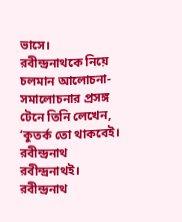ভাসে।
রবীন্দ্রনাথকে নিয়ে চলমান আলোচনা-সমালোচনার প্রসঙ্গ টেনে তিনি লেখেন, ‘কুতর্ক তো থাকবেই। রবীন্দ্রনাথ রবীন্দ্রনাথই। রবীন্দ্রনাথ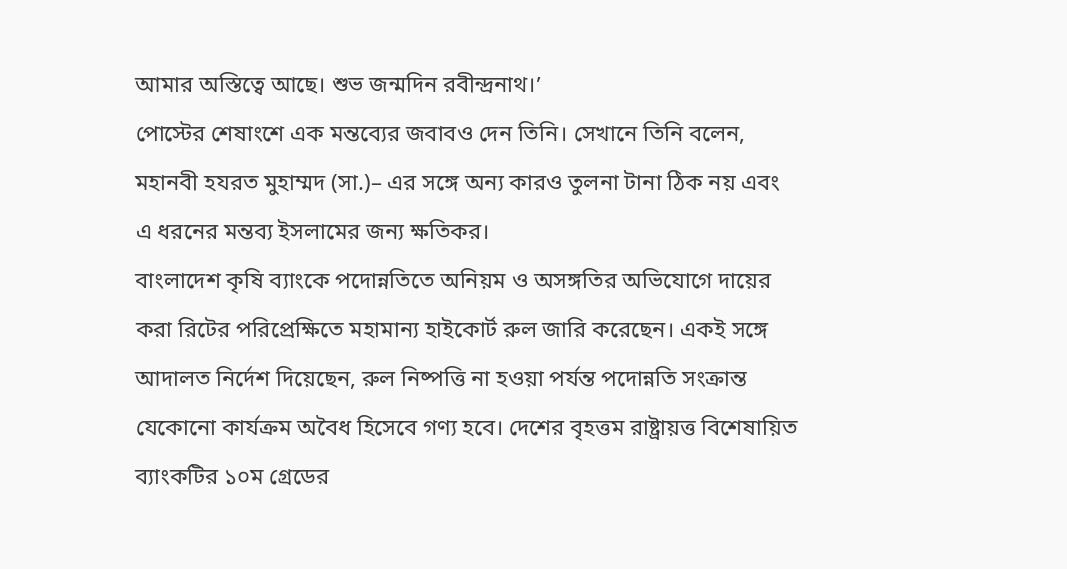আমার অস্তিত্বে আছে। শুভ জন্মদিন রবীন্দ্রনাথ।’
পোস্টের শেষাংশে এক মন্তব্যের জবাবও দেন তিনি। সেখানে তিনি বলেন, মহানবী হযরত মুহাম্মদ (সা.)– এর সঙ্গে অন্য কারও তুলনা টানা ঠিক নয় এবং এ ধরনের মন্তব্য ইসলামের জন্য ক্ষতিকর।
বাংলাদেশ কৃষি ব্যাংকে পদোন্নতিতে অনিয়ম ও অসঙ্গতির অভিযোগে দায়ের করা রিটের পরিপ্রেক্ষিতে মহামান্য হাইকোর্ট রুল জারি করেছেন। একই সঙ্গে আদালত নির্দেশ দিয়েছেন, রুল নিষ্পত্তি না হওয়া পর্যন্ত পদোন্নতি সংক্রান্ত যেকোনো কার্যক্রম অবৈধ হিসেবে গণ্য হবে। দেশের বৃহত্তম রাষ্ট্রায়ত্ত বিশেষায়িত ব্যাংকটির ১০ম গ্রেডের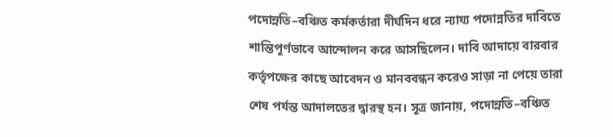পদোন্নতি–বঞ্চিত কর্মকর্তারা দীর্ঘদিন ধরে ন্যায্য পদোন্নতির দাবিতে শান্তিপূর্ণভাবে আন্দোলন করে আসছিলেন। দাবি আদায়ে বারবার কর্তৃপক্ষের কাছে আবেদন ও মানববন্ধন করেও সাড়া না পেয়ে তারা শেষ পর্যন্ত আদালতের দ্বারস্থ হন। সূত্র জানায়, পদোন্নতি–বঞ্চিত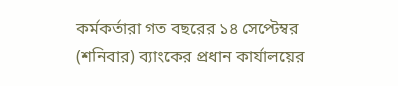কর্মকর্তারা গত বছরের ১৪ সেপ্টেম্বর (শনিবার) ব্যাংকের প্রধান কার্যালয়ের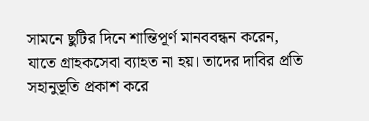সামনে ছুটির দিনে শান্তিপূর্ণ মানববন্ধন করেন, যাতে গ্রাহকসেবা ব্যাহত না হয়। তাদের দাবির প্রতি সহানুভূতি প্রকাশ করে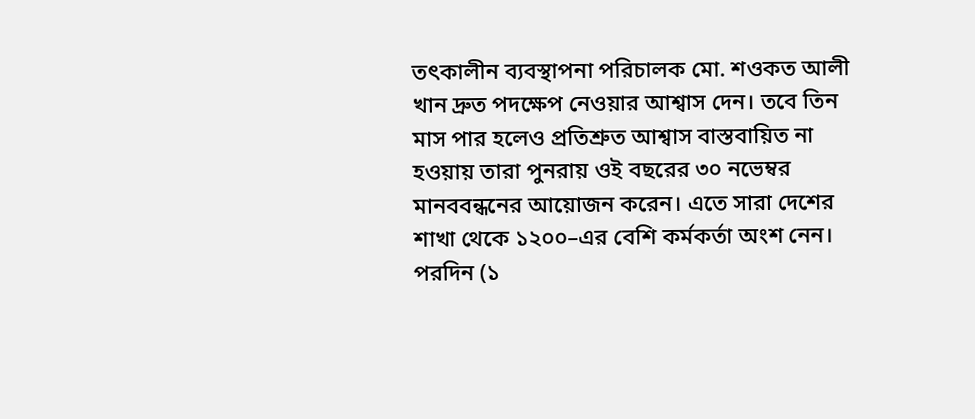তৎকালীন ব্যবস্থাপনা পরিচালক মো. শওকত আলী খান দ্রুত পদক্ষেপ নেওয়ার আশ্বাস দেন। তবে তিন মাস পার হলেও প্রতিশ্রুত আশ্বাস বাস্তবায়িত না হওয়ায় তারা পুনরায় ওই বছরের ৩০ নভেম্বর মানববন্ধনের আয়োজন করেন। এতে সারা দেশের শাখা থেকে ১২০০–এর বেশি কর্মকর্তা অংশ নেন। পরদিন (১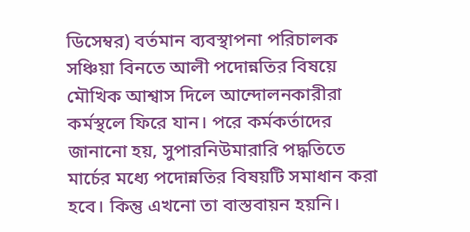ডিসেম্বর) বর্তমান ব্যবস্থাপনা পরিচালক সঞ্চিয়া বিনতে আলী পদোন্নতির বিষয়ে মৌখিক আশ্বাস দিলে আন্দোলনকারীরা কর্মস্থলে ফিরে যান। পরে কর্মকর্তাদের জানানো হয়, সুপারনিউমারারি পদ্ধতিতে মার্চের মধ্যে পদোন্নতির বিষয়টি সমাধান করা হবে। কিন্তু এখনো তা বাস্তবায়ন হয়নি।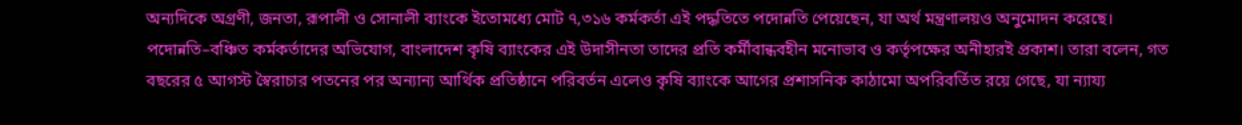অন্যদিকে অগ্রণী, জনতা, রূপালী ও সোনালী ব্যাংকে ইতোমধ্যে মোট ৭,৩১৬ কর্মকর্তা এই পদ্ধতিতে পদোন্নতি পেয়েছেন, যা অর্থ মন্ত্রণালয়ও অনুমোদন করেছে। পদোন্নতি–বঞ্চিত কর্মকর্তাদের অভিযোগ, বাংলাদেশ কৃষি ব্যাংকের এই উদাসীনতা তাদের প্রতি কর্মীবান্ধবহীন মনোভাব ও কর্তৃপক্ষের অনীহারই প্রকাশ। তারা বলেন, গত বছরের ৫ আগস্ট স্বৈরাচার পতনের পর অন্যান্য আর্থিক প্রতিষ্ঠানে পরিবর্তন এলেও কৃষি ব্যাংকে আগের প্রশাসনিক কাঠামো অপরিবর্তিত রয়ে গেছে, যা ন্যায্য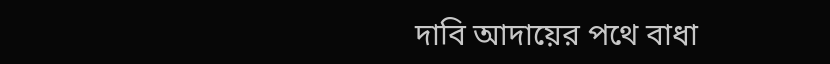দাবি আদায়ের পথে বাধা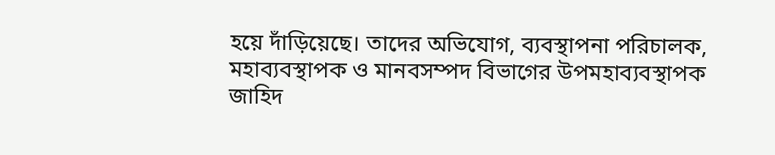হয়ে দাঁড়িয়েছে। তাদের অভিযোগ, ব্যবস্থাপনা পরিচালক, মহাব্যবস্থাপক ও মানবসম্পদ বিভাগের উপমহাব্যবস্থাপক জাহিদ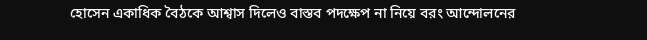হোসেন একাধিক বৈঠকে আশ্বাস দিলেও বাস্তব পদক্ষেপ না নিয়ে বরং আন্দোলনের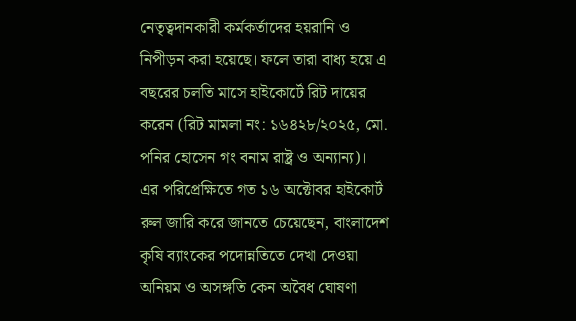নেতৃত্বদানকারী কর্মকর্তাদের হয়রানি ও নিপীড়ন করা হয়েছে। ফলে তারা বাধ্য হয়ে এ বছরের চলতি মাসে হাইকোর্টে রিট দায়ের করেন (রিট মামলা নং: ১৬৪২৮/২০২৫, মো. পনির হোসেন গং বনাম রাষ্ট্র ও অন্যান্য)। এর পরিপ্রেক্ষিতে গত ১৬ অক্টোবর হাইকোর্ট রুল জারি করে জানতে চেয়েছেন, বাংলাদেশ কৃষি ব্যাংকের পদোন্নতিতে দেখা দেওয়া অনিয়ম ও অসঙ্গতি কেন অবৈধ ঘোষণা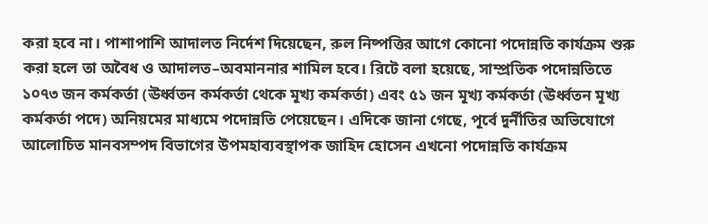করা হবে না। পাশাপাশি আদালত নির্দেশ দিয়েছেন, রুল নিষ্পত্তির আগে কোনো পদোন্নতি কার্যক্রম শুরু করা হলে তা অবৈধ ও আদালত–অবমাননার শামিল হবে। রিটে বলা হয়েছে, সাম্প্রতিক পদোন্নতিতে ১০৭৩ জন কর্মকর্তা (ঊর্ধ্বতন কর্মকর্তা থেকে মূখ্য কর্মকর্তা) এবং ৫১ জন মূখ্য কর্মকর্তা (ঊর্ধ্বতন মূখ্য কর্মকর্তা পদে) অনিয়মের মাধ্যমে পদোন্নতি পেয়েছেন। এদিকে জানা গেছে, পূর্বে দুর্নীতির অভিযোগে আলোচিত মানবসম্পদ বিভাগের উপমহাব্যবস্থাপক জাহিদ হোসেন এখনো পদোন্নতি কার্যক্রম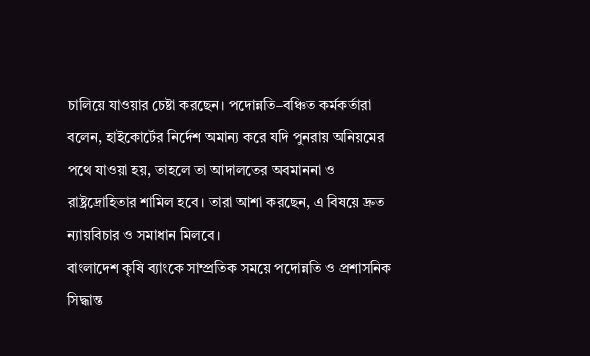চালিয়ে যাওয়ার চেষ্টা করছেন। পদোন্নতি–বঞ্চিত কর্মকর্তারা বলেন, হাইকোর্টের নির্দেশ অমান্য করে যদি পুনরায় অনিয়মের পথে যাওয়া হয়, তাহলে তা আদালতের অবমাননা ও রাষ্ট্রদ্রোহিতার শামিল হবে। তারা আশা করছেন, এ বিষয়ে দ্রুত ন্যায়বিচার ও সমাধান মিলবে।
বাংলাদেশ কৃষি ব্যাংকে সাম্প্রতিক সময়ে পদোন্নতি ও প্রশাসনিক সিদ্ধান্ত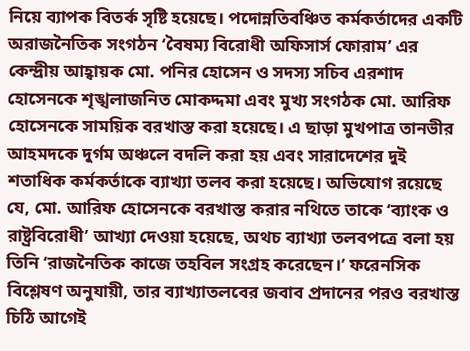নিয়ে ব্যাপক বিতর্ক সৃষ্টি হয়েছে। পদোন্নতিবঞ্চিত কর্মকর্তাদের একটি অরাজনৈতিক সংগঠন ‘বৈষম্য বিরোধী অফিসার্স ফোরাম’ এর কেন্দ্রীয় আহ্বায়ক মো. পনির হোসেন ও সদস্য সচিব এরশাদ হোসেনকে শৃঙ্খলাজনিত মোকদ্দমা এবং মুখ্য সংগঠক মো. আরিফ হোসেনকে সাময়িক বরখাস্ত করা হয়েছে। এ ছাড়া মুখপাত্র তানভীর আহমদকে দুর্গম অঞ্চলে বদলি করা হয় এবং সারাদেশের দুই শতাধিক কর্মকর্তাকে ব্যাখ্যা তলব করা হয়েছে। অভিযোগ রয়েছে যে, মো. আরিফ হোসেনকে বরখাস্ত করার নথিতে তাকে ‘ব্যাংক ও রাষ্ট্রবিরোধী’ আখ্যা দেওয়া হয়েছে, অথচ ব্যাখ্যা তলবপত্রে বলা হয় তিনি ‘রাজনৈতিক কাজে তহবিল সংগ্রহ করেছেন।’ ফরেনসিক বিশ্লেষণ অনুযায়ী, তার ব্যাখ্যাতলবের জবাব প্রদানের পরও বরখাস্ত চিঠি আগেই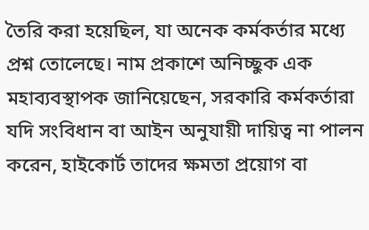তৈরি করা হয়েছিল, যা অনেক কর্মকর্তার মধ্যে প্রশ্ন তোলেছে। নাম প্রকাশে অনিচ্ছুক এক মহাব্যবস্থাপক জানিয়েছেন, সরকারি কর্মকর্তারা যদি সংবিধান বা আইন অনুযায়ী দায়িত্ব না পালন করেন, হাইকোর্ট তাদের ক্ষমতা প্রয়োগ বা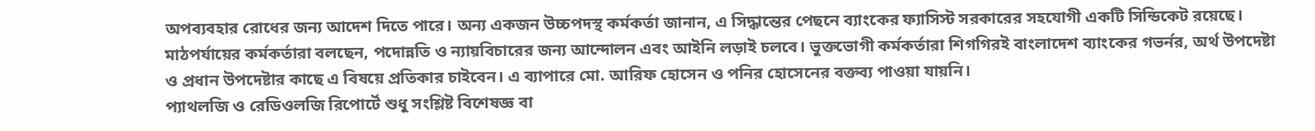অপব্যবহার রোধের জন্য আদেশ দিতে পারে। অন্য একজন উচ্চপদস্থ কর্মকর্তা জানান, এ সিদ্ধান্তের পেছনে ব্যাংকের ফ্যাসিস্ট সরকারের সহযোগী একটি সিন্ডিকেট রয়েছে। মাঠপর্যায়ের কর্মকর্তারা বলছেন, পদোন্নতি ও ন্যায়বিচারের জন্য আন্দোলন এবং আইনি লড়াই চলবে। ভুক্তভোগী কর্মকর্তারা শিগগিরই বাংলাদেশ ব্যাংকের গভর্নর, অর্থ উপদেষ্টা ও প্রধান উপদেষ্টার কাছে এ বিষয়ে প্রতিকার চাইবেন। এ ব্যাপারে মো. আরিফ হোসেন ও পনির হোসেনের বক্তব্য পাওয়া যায়নি।
প্যাথলজি ও রেডিওলজি রিপোর্টে শুধু সংশ্লিষ্ট বিশেষজ্ঞ বা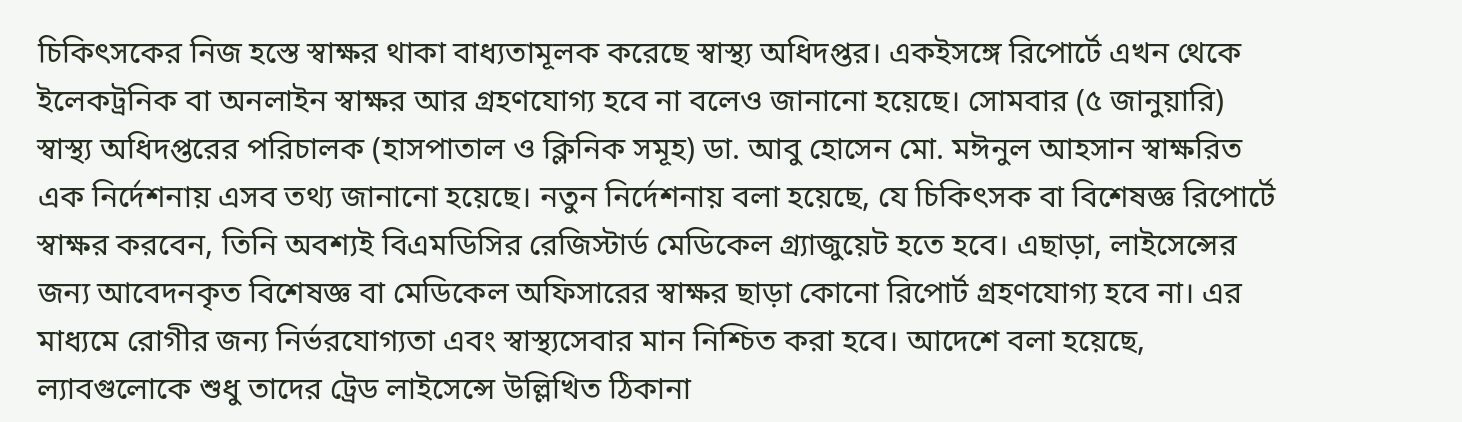চিকিৎসকের নিজ হস্তে স্বাক্ষর থাকা বাধ্যতামূলক করেছে স্বাস্থ্য অধিদপ্তর। একইসঙ্গে রিপোর্টে এখন থেকে ইলেকট্রনিক বা অনলাইন স্বাক্ষর আর গ্রহণযোগ্য হবে না বলেও জানানো হয়েছে। সোমবার (৫ জানুয়ারি) স্বাস্থ্য অধিদপ্তরের পরিচালক (হাসপাতাল ও ক্লিনিক সমূহ) ডা. আবু হোসেন মো. মঈনুল আহসান স্বাক্ষরিত এক নির্দেশনায় এসব তথ্য জানানো হয়েছে। নতুন নির্দেশনায় বলা হয়েছে, যে চিকিৎসক বা বিশেষজ্ঞ রিপোর্টে স্বাক্ষর করবেন, তিনি অবশ্যই বিএমডিসির রেজিস্টার্ড মেডিকেল গ্র্যাজুয়েট হতে হবে। এছাড়া, লাইসেন্সের জন্য আবেদনকৃত বিশেষজ্ঞ বা মেডিকেল অফিসারের স্বাক্ষর ছাড়া কোনো রিপোর্ট গ্রহণযোগ্য হবে না। এর মাধ্যমে রোগীর জন্য নির্ভরযোগ্যতা এবং স্বাস্থ্যসেবার মান নিশ্চিত করা হবে। আদেশে বলা হয়েছে, ল্যাবগুলোকে শুধু তাদের ট্রেড লাইসেন্সে উল্লিখিত ঠিকানা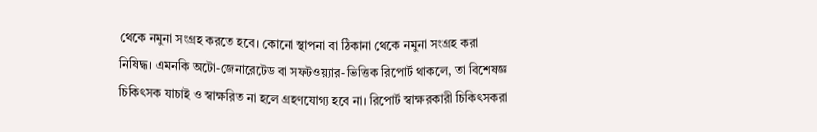থেকে নমুনা সংগ্রহ করতে হবে। কোনো স্থাপনা বা ঠিকানা থেকে নমুনা সংগ্রহ করা নিষিদ্ধ। এমনকি অটো-জেনারেটেড বা সফটওয়্যার-ভিত্তিক রিপোর্ট থাকলে, তা বিশেষজ্ঞ চিকিৎসক যাচাই ও স্বাক্ষরিত না হলে গ্রহণযোগ্য হবে না। রিপোর্ট স্বাক্ষরকারী চিকিৎসকরা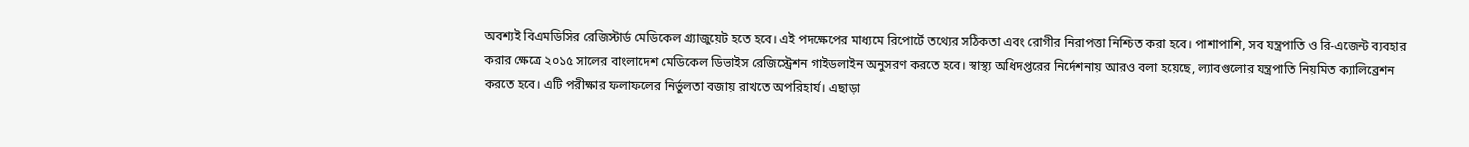অবশ্যই বিএমডিসির রেজিস্টার্ড মেডিকেল গ্র্যাজুয়েট হতে হবে। এই পদক্ষেপের মাধ্যমে রিপোর্টে তথ্যের সঠিকতা এবং রোগীর নিরাপত্তা নিশ্চিত করা হবে। পাশাপাশি, সব যন্ত্রপাতি ও রি-এজেন্ট ব্যবহার করার ক্ষেত্রে ২০১৫ সালের বাংলাদেশ মেডিকেল ডিভাইস রেজিস্ট্রেশন গাইডলাইন অনুসরণ করতে হবে। স্বাস্থ্য অধিদপ্তরের নির্দেশনায় আরও বলা হয়েছে, ল্যাবগুলোর যন্ত্রপাতি নিয়মিত ক্যালিব্রেশন করতে হবে। এটি পরীক্ষার ফলাফলের নির্ভুলতা বজায় রাখতে অপরিহার্য। এছাড়া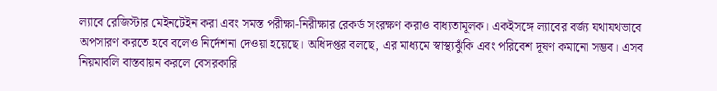ল্যাবে রেজিস্টার মেইনটেইন করা এবং সমস্ত পরীক্ষা-নিরীক্ষার রেকর্ড সংরক্ষণ করাও বাধ্যতামূলক। একইসঙ্গে ল্যাবের বর্জ্য যথাযথভাবে অপসারণ করতে হবে বলেও নির্দেশনা দেওয়া হয়েছে। অধিদপ্তর বলছে, এর মাধ্যমে স্বাস্থ্যঝুঁকি এবং পরিবেশ দূষণ কমানো সম্ভব। এসব নিয়মাবলি বাস্তবায়ন করলে বেসরকারি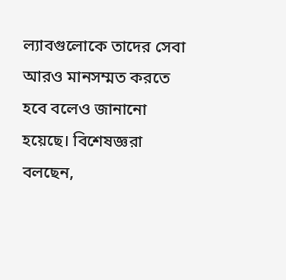ল্যাবগুলোকে তাদের সেবা আরও মানসম্মত করতে হবে বলেও জানানো হয়েছে। বিশেষজ্ঞরা বলছেন,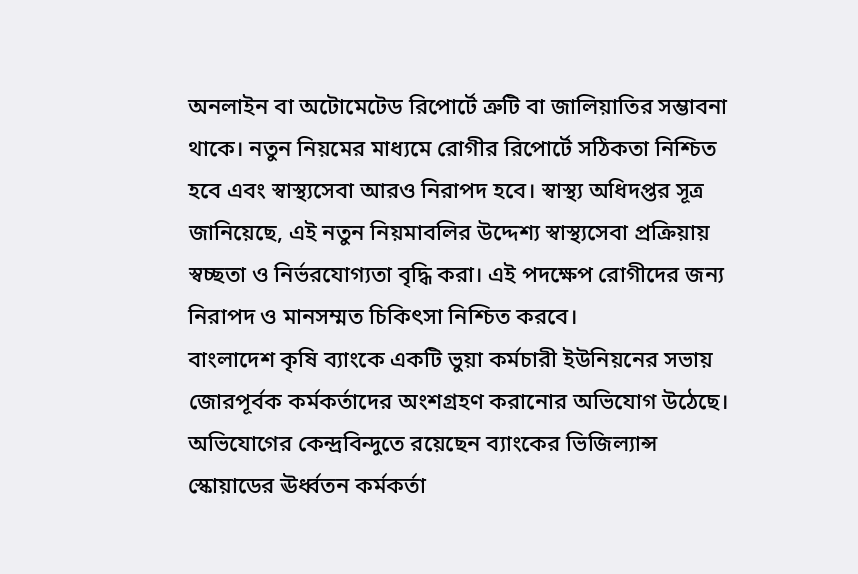অনলাইন বা অটোমেটেড রিপোর্টে ত্রুটি বা জালিয়াতির সম্ভাবনা থাকে। নতুন নিয়মের মাধ্যমে রোগীর রিপোর্টে সঠিকতা নিশ্চিত হবে এবং স্বাস্থ্যসেবা আরও নিরাপদ হবে। স্বাস্থ্য অধিদপ্তর সূত্র জানিয়েছে, এই নতুন নিয়মাবলির উদ্দেশ্য স্বাস্থ্যসেবা প্রক্রিয়ায় স্বচ্ছতা ও নির্ভরযোগ্যতা বৃদ্ধি করা। এই পদক্ষেপ রোগীদের জন্য নিরাপদ ও মানসম্মত চিকিৎসা নিশ্চিত করবে।
বাংলাদেশ কৃষি ব্যাংকে একটি ভুয়া কর্মচারী ইউনিয়নের সভায় জোরপূর্বক কর্মকর্তাদের অংশগ্রহণ করানোর অভিযোগ উঠেছে। অভিযোগের কেন্দ্রবিন্দুতে রয়েছেন ব্যাংকের ভিজিল্যান্স স্কোয়াডের ঊর্ধ্বতন কর্মকর্তা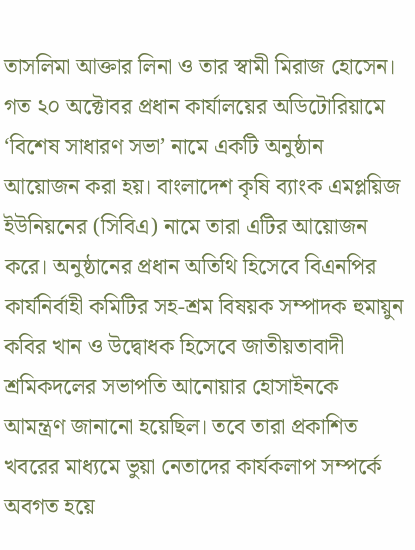তাসলিমা আক্তার লিনা ও তার স্বামী মিরাজ হোসেন। গত ২০ অক্টোবর প্রধান কার্যালয়ের অডিটোরিয়ামে ‘বিশেষ সাধারণ সভা’ নামে একটি অনুষ্ঠান আয়োজন করা হয়। বাংলাদেশ কৃষি ব্যাংক এমপ্লয়িজ ইউনিয়নের (সিবিএ) নামে তারা এটির আয়োজন করে। অনুষ্ঠানের প্রধান অতিথি হিসেবে বিএনপির কার্যনির্বাহী কমিটির সহ-শ্রম বিষয়ক সম্পাদক হুমায়ুন কবির খান ও উদ্বোধক হিসেবে জাতীয়তাবাদী শ্রমিকদলের সভাপতি আনোয়ার হোসাইনকে আমন্ত্রণ জানানো হয়েছিল। তবে তারা প্রকাশিত খবরের মাধ্যমে ভুয়া নেতাদের কার্যকলাপ সম্পর্কে অবগত হয়ে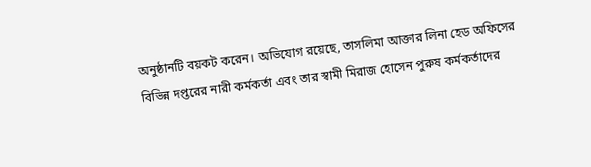অনুষ্ঠানটি বয়কট করেন। অভিযোগ রয়েছে, তাসলিমা আক্তার লিনা হেড অফিসের বিভিন্ন দপ্তরের নারী কর্মকর্তা এবং তার স্বামী মিরাজ হোসেন পুরুষ কর্মকর্তাদের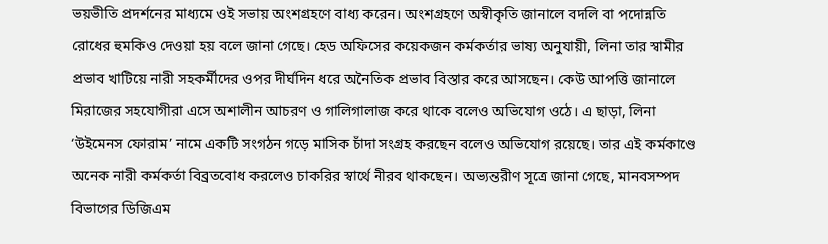ভয়ভীতি প্রদর্শনের মাধ্যমে ওই সভায় অংশগ্রহণে বাধ্য করেন। অংশগ্রহণে অস্বীকৃতি জানালে বদলি বা পদোন্নতি রোধের হুমকিও দেওয়া হয় বলে জানা গেছে। হেড অফিসের কয়েকজন কর্মকর্তার ভাষ্য অনুযায়ী, লিনা তার স্বামীর প্রভাব খাটিয়ে নারী সহকর্মীদের ওপর দীর্ঘদিন ধরে অনৈতিক প্রভাব বিস্তার করে আসছেন। কেউ আপত্তি জানালে মিরাজের সহযোগীরা এসে অশালীন আচরণ ও গালিগালাজ করে থাকে বলেও অভিযোগ ওঠে। এ ছাড়া, লিনা ‘উইমেনস ফোরাম’ নামে একটি সংগঠন গড়ে মাসিক চাঁদা সংগ্রহ করছেন বলেও অভিযোগ রয়েছে। তার এই কর্মকাণ্ডে অনেক নারী কর্মকর্তা বিব্রতবোধ করলেও চাকরির স্বার্থে নীরব থাকছেন। অভ্যন্তরীণ সূত্রে জানা গেছে, মানবসম্পদ বিভাগের ডিজিএম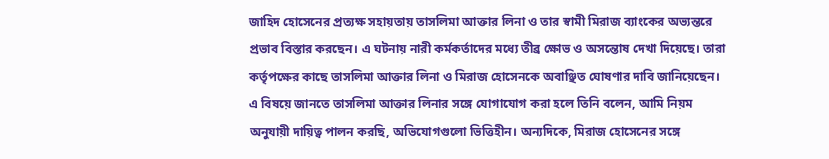জাহিদ হোসেনের প্রত্যক্ষ সহায়তায় তাসলিমা আক্তার লিনা ও তার স্বামী মিরাজ ব্যাংকের অভ্যন্তরে প্রভাব বিস্তার করছেন। এ ঘটনায় নারী কর্মকর্তাদের মধ্যে তীব্র ক্ষোভ ও অসন্তোষ দেখা দিয়েছে। তারা কর্তৃপক্ষের কাছে তাসলিমা আক্তার লিনা ও মিরাজ হোসেনকে অবাঞ্ছিত ঘোষণার দাবি জানিয়েছেন। এ বিষয়ে জানতে তাসলিমা আক্তার লিনার সঙ্গে যোগাযোগ করা হলে তিনি বলেন, আমি নিয়ম অনুযায়ী দায়িত্ব পালন করছি, অভিযোগগুলো ভিত্তিহীন। অন্যদিকে, মিরাজ হোসেনের সঙ্গে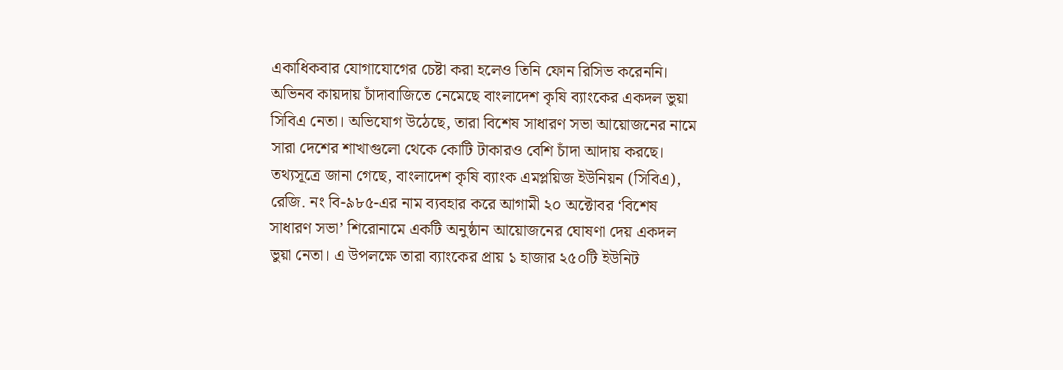একাধিকবার যোগাযোগের চেষ্টা করা হলেও তিনি ফোন রিসিভ করেননি।
অভিনব কায়দায় চাঁদাবাজিতে নেমেছে বাংলাদেশ কৃষি ব্যাংকের একদল ভুয়া সিবিএ নেতা। অভিযোগ উঠেছে, তারা বিশেষ সাধারণ সভা আয়োজনের নামে সারা দেশের শাখাগুলো থেকে কোটি টাকারও বেশি চাঁদা আদায় করছে। তথ্যসূত্রে জানা গেছে, বাংলাদেশ কৃষি ব্যাংক এমপ্লয়িজ ইউনিয়ন (সিবিএ), রেজি. নং বি-৯৮৫-এর নাম ব্যবহার করে আগামী ২০ অক্টোবর ‘বিশেষ সাধারণ সভা’ শিরোনামে একটি অনুষ্ঠান আয়োজনের ঘোষণা দেয় একদল ভুয়া নেতা। এ উপলক্ষে তারা ব্যাংকের প্রায় ১ হাজার ২৫০টি ইউনিট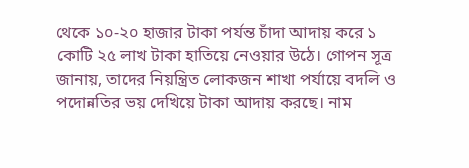থেকে ১০-২০ হাজার টাকা পর্যন্ত চাঁদা আদায় করে ১ কোটি ২৫ লাখ টাকা হাতিয়ে নেওয়ার উঠে। গোপন সূত্র জানায়, তাদের নিয়ন্ত্রিত লোকজন শাখা পর্যায়ে বদলি ও পদোন্নতির ভয় দেখিয়ে টাকা আদায় করছে। নাম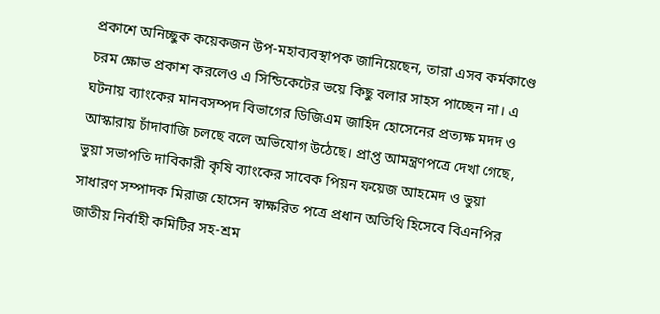প্রকাশে অনিচ্ছুক কয়েকজন উপ-মহাব্যবস্থাপক জানিয়েছেন, তারা এসব কর্মকাণ্ডে চরম ক্ষোভ প্রকাশ করলেও এ সিন্ডিকেটের ভয়ে কিছু বলার সাহস পাচ্ছেন না। এ ঘটনায় ব্যাংকের মানবসম্পদ বিভাগের ডিজিএম জাহিদ হোসেনের প্রত্যক্ষ মদদ ও আস্কারায় চাঁদাবাজি চলছে বলে অভিযোগ উঠেছে। প্রাপ্ত আমন্ত্রণপত্রে দেখা গেছে, ভুয়া সভাপতি দাবিকারী কৃষি ব্যাংকের সাবেক পিয়ন ফয়েজ আহমেদ ও ভুয়া সাধারণ সম্পাদক মিরাজ হোসেন স্বাক্ষরিত পত্রে প্রধান অতিথি হিসেবে বিএনপির জাতীয় নির্বাহী কমিটির সহ-শ্রম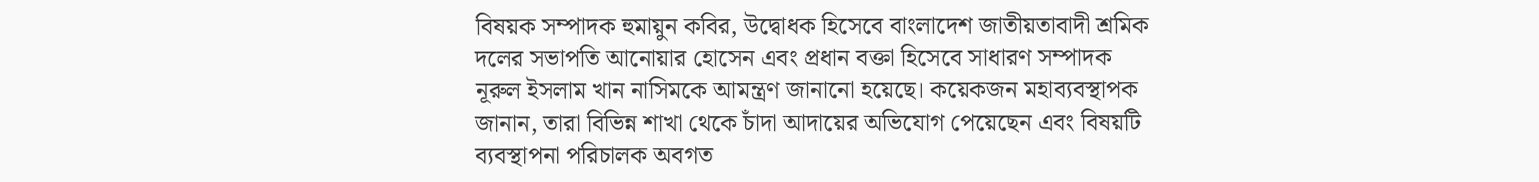বিষয়ক সম্পাদক হুমায়ুন কবির, উদ্বোধক হিসেবে বাংলাদেশ জাতীয়তাবাদী শ্রমিক দলের সভাপতি আনোয়ার হোসেন এবং প্রধান বক্তা হিসেবে সাধারণ সম্পাদক নূরুল ইসলাম খান নাসিমকে আমন্ত্রণ জানানো হয়েছে। কয়েকজন মহাব্যবস্থাপক জানান, তারা বিভিন্ন শাখা থেকে চাঁদা আদায়ের অভিযোগ পেয়েছেন এবং বিষয়টি ব্যবস্থাপনা পরিচালক অবগত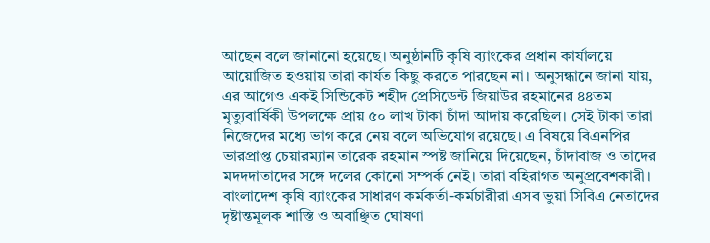আছেন বলে জানানো হয়েছে। অনুষ্ঠানটি কৃষি ব্যাংকের প্রধান কার্যালয়ে আয়োজিত হওয়ায় তারা কার্যত কিছু করতে পারছেন না। অনুসন্ধানে জানা যায়, এর আগেও একই সিন্ডিকেট শহীদ প্রেসিডেন্ট জিয়াউর রহমানের ৪৪তম মৃত্যুবার্ষিকী উপলক্ষে প্রায় ৫০ লাখ টাকা চাঁদা আদায় করেছিল। সেই টাকা তারা নিজেদের মধ্যে ভাগ করে নেয় বলে অভিযোগ রয়েছে। এ বিষয়ে বিএনপির ভারপ্রাপ্ত চেয়ারম্যান তারেক রহমান স্পষ্ট জানিয়ে দিয়েছেন, চাঁদাবাজ ও তাদের মদদদাতাদের সঙ্গে দলের কোনো সম্পর্ক নেই। তারা বহিরাগত অনুপ্রবেশকারী। বাংলাদেশ কৃষি ব্যাংকের সাধারণ কর্মকর্তা-কর্মচারীরা এসব ভুয়া সিবিএ নেতাদের দৃষ্টান্তমূলক শাস্তি ও অবাঞ্ছিত ঘোষণা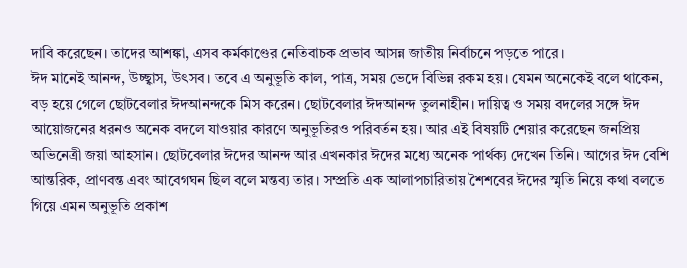দাবি করেছেন। তাদের আশঙ্কা, এসব কর্মকাণ্ডের নেতিবাচক প্রভাব আসন্ন জাতীয় নির্বাচনে পড়তে পারে।
ঈদ মানেই আনন্দ, উচ্ছ্বাস, উৎসব। তবে এ অনুভূতি কাল, পাত্র, সময় ভেদে বিভিন্ন রকম হয়। যেমন অনেকেই বলে থাকেন, বড় হয়ে গেলে ছোটবেলার ঈদআনন্দকে মিস করেন। ছোটবেলার ঈদআনন্দ তুলনাহীন। দায়িত্ব ও সময় বদলের সঙ্গে ঈদ আয়োজনের ধরনও অনেক বদলে যাওয়ার কারণে অনুভূতিরও পরিবর্তন হয়। আর এই বিষয়টি শেয়ার করেছেন জনপ্রিয় অভিনেত্রী জয়া আহসান। ছোটবেলার ঈদের আনন্দ আর এখনকার ঈদের মধ্যে অনেক পার্থক্য দেখেন তিনি। আগের ঈদ বেশি আন্তরিক, প্রাণবন্ত এবং আবেগঘন ছিল বলে মন্তব্য তার। সম্প্রতি এক আলাপচারিতায় শৈশবের ঈদের স্মৃতি নিয়ে কথা বলতে গিয়ে এমন অনুভূতি প্রকাশ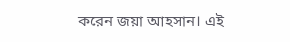করেন জয়া আহসান। এই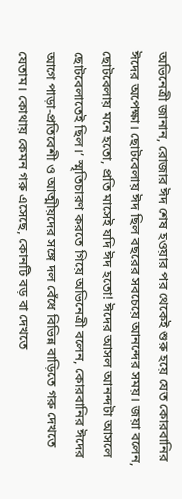অভিনেত্রী জানান, রোজার ঈদ শেষ হওয়ার পর থেকেই শুরু হয়ে যেত কোরবানির ঈদের অপেক্ষা। ছোটবেলায় ঈদ ছিল বছরের সবচেয়ে আনন্দের সময়। জয়া বলেন, ছোটবেলায় মনে হতো, প্রতি মাসেই যদি ঈদ হতো! ঈদের আসল আনন্দটা আসলে ছোটবেলাতেই ছিল।’ স্মৃতিচারণ করতে গিয়ে অভিনেত্রী বলেন, কোরবানির ঈদের আগে পাড়া-প্রতিবেশী ও আত্মীয়দের সঙ্গে দল বেঁধে বিভিন্ন বাড়িতে গরু দেখতে যেতাম। কোথায় কেমন গরু এসেছে, কোনটি বড় বা দেখতে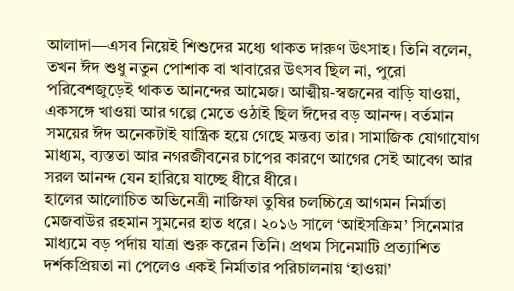আলাদা—এসব নিয়েই শিশুদের মধ্যে থাকত দারুণ উৎসাহ। তিনি বলেন, তখন ঈদ শুধু নতুন পোশাক বা খাবারের উৎসব ছিল না, পুরো পরিবেশজুড়েই থাকত আনন্দের আমেজ। আত্মীয়-স্বজনের বাড়ি যাওয়া, একসঙ্গে খাওয়া আর গল্পে মেতে ওঠাই ছিল ঈদের বড় আনন্দ। বর্তমান সময়ের ঈদ অনেকটাই যান্ত্রিক হয়ে গেছে মন্তব্য তার। সামাজিক যোগাযোগ মাধ্যম, ব্যস্ততা আর নগরজীবনের চাপের কারণে আগের সেই আবেগ আর সরল আনন্দ যেন হারিয়ে যাচ্ছে ধীরে ধীরে।
হালের আলোচিত অভিনেত্রী নাজিফা তুষির চলচ্চিত্রে আগমন নির্মাতা মেজবাউর রহমান সুমনের হাত ধরে। ২০১৬ সালে ‘আইসক্রিম’ সিনেমার মাধ্যমে বড় পর্দায় যাত্রা শুরু করেন তিনি। প্রথম সিনেমাটি প্রত্যাশিত দর্শকপ্রিয়তা না পেলেও একই নির্মাতার পরিচালনায় ‘হাওয়া’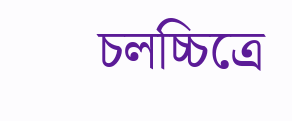চলচ্চিত্রে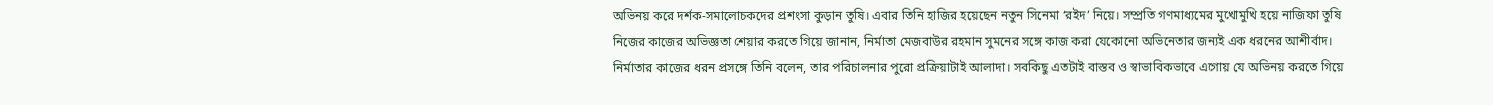অভিনয় করে দর্শক-সমালোচকদের প্রশংসা কুড়ান তুষি। এবার তিনি হাজির হয়েছেন নতুন সিনেমা ‘রইদ’ নিয়ে। সম্প্রতি গণমাধ্যমের মুখোমুখি হয়ে নাজিফা তুষি নিজের কাজের অভিজ্ঞতা শেয়ার করতে গিয়ে জানান, নির্মাতা মেজবাউর রহমান সুমনের সঙ্গে কাজ করা যেকোনো অভিনেতার জন্যই এক ধরনের আশীর্বাদ। নির্মাতার কাজের ধরন প্রসঙ্গে তিনি বলেন, তার পরিচালনার পুরো প্রক্রিয়াটাই আলাদা। সবকিছু এতটাই বাস্তব ও স্বাভাবিকভাবে এগোয় যে অভিনয় করতে গিয়ে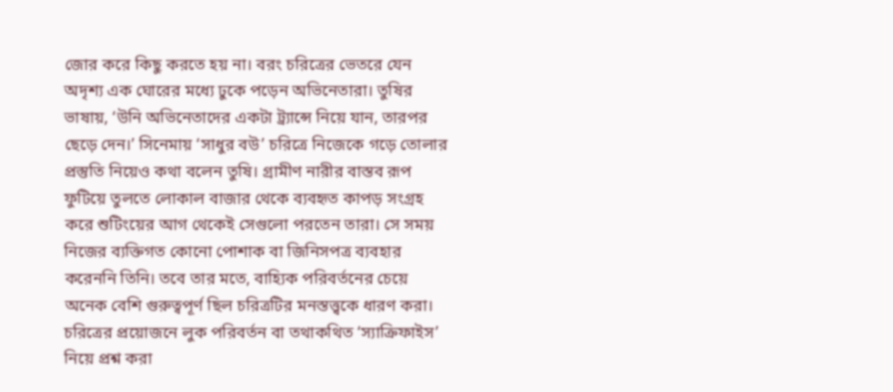জোর করে কিছু করতে হয় না। বরং চরিত্রের ভেতরে যেন অদৃশ্য এক ঘোরের মধ্যে ঢুকে পড়েন অভিনেতারা। তুষির ভাষায়, ‘উনি অভিনেতাদের একটা ট্র্যান্সে নিয়ে যান, তারপর ছেড়ে দেন।’ সিনেমায় ‘সাধুর বউ’ চরিত্রে নিজেকে গড়ে তোলার প্রস্তুতি নিয়েও কথা বলেন তুষি। গ্রামীণ নারীর বাস্তব রূপ ফুটিয়ে তুলতে লোকাল বাজার থেকে ব্যবহৃত কাপড় সংগ্রহ করে শুটিংয়ের আগ থেকেই সেগুলো পরতেন তারা। সে সময় নিজের ব্যক্তিগত কোনো পোশাক বা জিনিসপত্র ব্যবহার করেননি তিনি। তবে তার মতে, বাহ্যিক পরিবর্তনের চেয়ে অনেক বেশি গুরুত্বপূর্ণ ছিল চরিত্রটির মনস্তত্ত্বকে ধারণ করা। চরিত্রের প্রয়োজনে লুক পরিবর্তন বা তথাকথিত ‘স্যাক্রিফাইস’ নিয়ে প্রশ্ন করা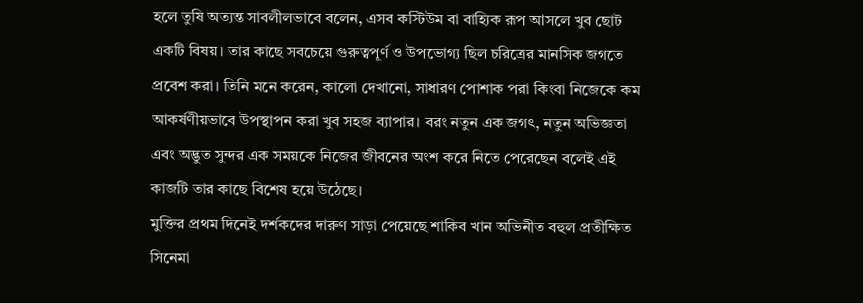হলে তুষি অত্যন্ত সাবলীলভাবে বলেন, এসব কস্টিউম বা বাহ্যিক রূপ আসলে খুব ছোট একটি বিষয়। তার কাছে সবচেয়ে গুরুত্বপূর্ণ ও উপভোগ্য ছিল চরিত্রের মানসিক জগতে প্রবেশ করা। তিনি মনে করেন, কালো দেখানো, সাধারণ পোশাক পরা কিংবা নিজেকে কম আকর্ষণীয়ভাবে উপস্থাপন করা খুব সহজ ব্যাপার। বরং নতুন এক জগৎ, নতুন অভিজ্ঞতা এবং অদ্ভুত সুন্দর এক সময়কে নিজের জীবনের অংশ করে নিতে পেরেছেন বলেই এই কাজটি তার কাছে বিশেষ হয়ে উঠেছে।
মুক্তির প্রথম দিনেই দর্শকদের দারুণ সাড়া পেয়েছে শাকিব খান অভিনীত বহুল প্রতীক্ষিত সিনেমা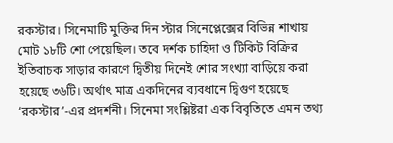রকস্টার। সিনেমাটি মুক্তির দিন স্টার সিনেপ্লেক্সের বিভিন্ন শাখায় মোট ১৮টি শো পেয়েছিল। তবে দর্শক চাহিদা ও টিকিট বিক্রির ইতিবাচক সাড়ার কারণে দ্বিতীয় দিনেই শোর সংখ্যা বাড়িয়ে করা হয়েছে ৩৬টি। অর্থাৎ মাত্র একদিনের ব্যবধানে দ্বিগুণ হয়েছে ‘রকস্টার’-এর প্রদর্শনী। সিনেমা সংশ্লিষ্টরা এক বিবৃতিতে এমন তথ্য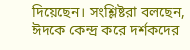দিয়েছেন। সংশ্লিষ্টরা বলছেন, ঈদকে কেন্দ্র করে দর্শকদের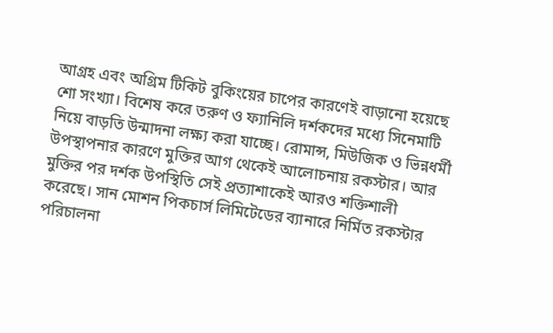আগ্রহ এবং অগ্রিম টিকিট বুকিংয়ের চাপের কারণেই বাড়ানো হয়েছে শো সংখ্যা। বিশেষ করে তরুণ ও ফ্যানিলি দর্শকদের মধ্যে সিনেমাটি নিয়ে বাড়তি উন্মাদনা লক্ষ্য করা যাচ্ছে। রোমান্স, মিউজিক ও ভিন্নধর্মী উপস্থাপনার কারণে মুক্তির আগ থেকেই আলোচনায় রকস্টার। আর মুক্তির পর দর্শক উপস্থিতি সেই প্রত্যাশাকেই আরও শক্তিশালী করেছে। সান মোশন পিকচার্স লিমিটেডের ব্যানারে নির্মিত রকস্টার পরিচালনা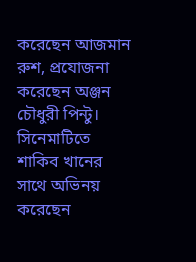করেছেন আজমান রুশ, প্রযোজনা করেছেন অঞ্জন চৌধুরী পিন্টু। সিনেমাটিতে শাকিব খানের সাথে অভিনয় করেছেন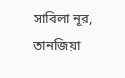সাবিলা নূর, তানজিয়া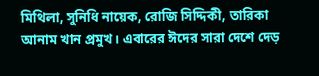মিথিলা, সুনিধি নায়েক, রোজি সিদ্দিকী, তারিকা আনাম খান প্রমুখ। এবারের ঈদের সারা দেশে দেড়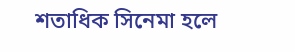শতাধিক সিনেমা হলে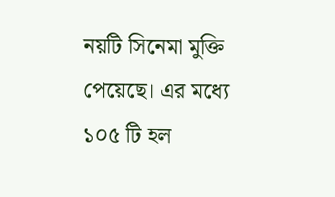নয়টি সিনেমা মুক্তি পেয়েছে। এর মধ্যে ১০৫ টি হল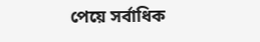পেয়ে সর্বাধিক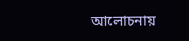আলোচনায়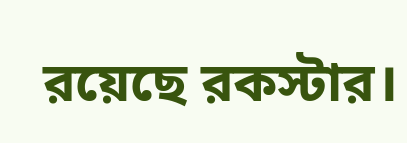রয়েছে রকস্টার।